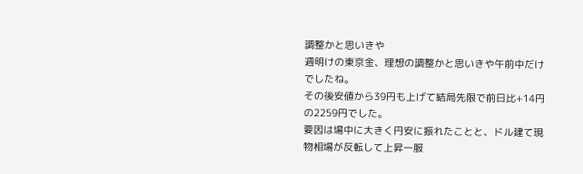調整かと思いきや
週明けの東京金、理想の調整かと思いきや午前中だけでしたね。
その後安値から39円も上げて結局先限で前日比+14円の2259円でした。
要因は場中に大きく円安に振れたことと、ドル建て現物相場が反転して上昇一服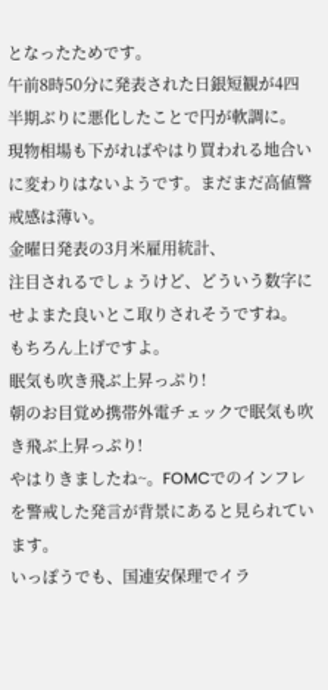となったためです。
午前8時50分に発表された日銀短観が4四半期ぶりに悪化したことで円が軟調に。
現物相場も下がればやはり買われる地合いに変わりはないようです。まだまだ高値警戒感は薄い。
金曜日発表の3月米雇用統計、
注目されるでしょうけど、どういう数字にせよまた良いとこ取りされそうですね。
もちろん上げですよ。
眠気も吹き飛ぶ上昇っぷり!
朝のお目覚め携帯外電チェックで眠気も吹き飛ぶ上昇っぷり!
やはりきましたね~。FOMCでのインフレを警戒した発言が背景にあると見られています。
いっぽうでも、国連安保理でイラ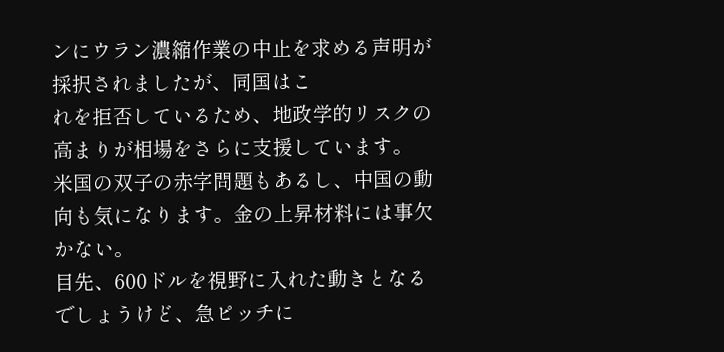ンにウラン濃縮作業の中止を求める声明が採択されましたが、同国はこ
れを拒否しているため、地政学的リスクの高まりが相場をさらに支援しています。
米国の双子の赤字問題もあるし、中国の動向も気になります。金の上昇材料には事欠かない。
目先、600ドルを視野に入れた動きとなるでしょうけど、急ピッチに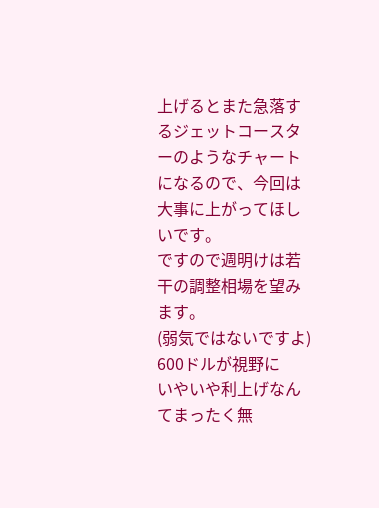上げるとまた急落するジェットコースターのようなチャートになるので、今回は大事に上がってほしいです。
ですので週明けは若干の調整相場を望みます。
(弱気ではないですよ)
600ドルが視野に
いやいや利上げなんてまったく無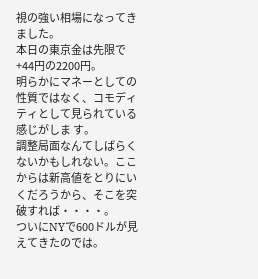視の強い相場になってきました。
本日の東京金は先限で+44円の2200円。
明らかにマネーとしての性質ではなく、コモディティとして見られている感じがしま す。
調整局面なんてしばらくないかもしれない。ここからは新高値をとりにいくだろうから、そこを突破すれば・・・・。
ついにNYで600ドルが見えてきたのでは。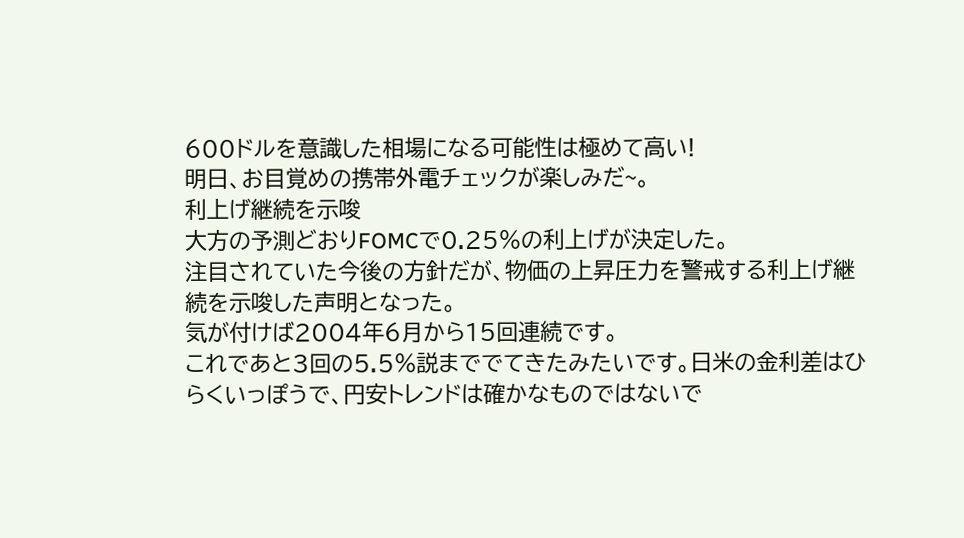600ドルを意識した相場になる可能性は極めて高い!
明日、お目覚めの携帯外電チェックが楽しみだ~。
利上げ継続を示唆
大方の予測どおりFOMCで0.25%の利上げが決定した。
注目されていた今後の方針だが、物価の上昇圧力を警戒する利上げ継続を示唆した声明となった。
気が付けば2004年6月から15回連続です。
これであと3回の5.5%説まででてきたみたいです。日米の金利差はひらくいっぽうで、円安トレンドは確かなものではないで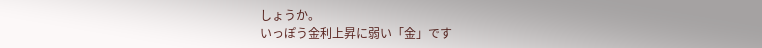しょうか。
いっぽう金利上昇に弱い「金」です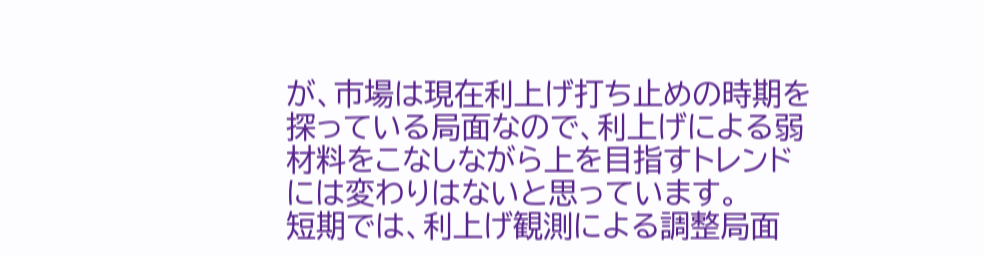が、市場は現在利上げ打ち止めの時期を探っている局面なので、利上げによる弱材料をこなしながら上を目指すトレンドには変わりはないと思っています。
短期では、利上げ観測による調整局面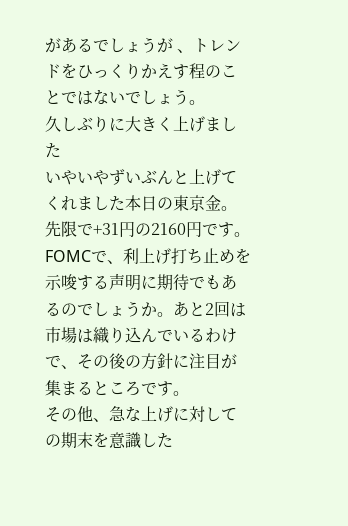があるでしょうが 、トレンドをひっくりかえす程のことではないでしょう。
久しぶりに大きく上げました
いやいやずいぶんと上げてくれました本日の東京金。
先限で+31円の2160円です。
FOMCで、利上げ打ち止めを示唆する声明に期待でもあるのでしょうか。あと2回は市場は織り込んでいるわけで、その後の方針に注目が集まるところです。
その他、急な上げに対しての期末を意識した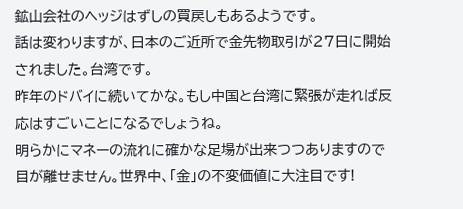鉱山会社のヘッジはずしの買戻しもあるようです。
話は変わりますが、日本のご近所で金先物取引が27日に開始されました。台湾です。
昨年のドバイに続いてかな。もし中国と台湾に緊張が走れば反応はすごいことになるでしょうね。
明らかにマネーの流れに確かな足場が出来つつありますので目が離せません。世界中、「金」の不変価値に大注目です!